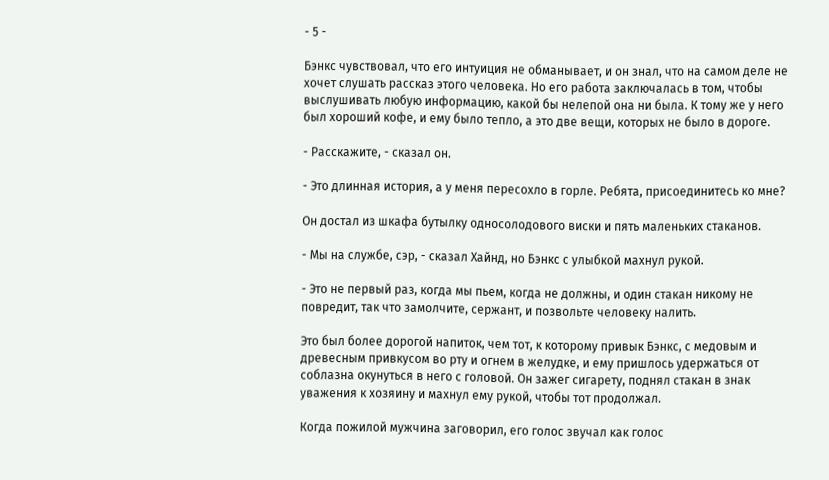- 5 -

Бэнкс чувствовал, что его интуиция не обманывает, и он знал, что на самом деле не хочет слушать рассказ этого человека. Но его работа заключалась в том, чтобы выслушивать любую информацию, какой бы нелепой она ни была. К тому же у него был хороший кофе, и ему было тепло, а это две вещи, которых не было в дороге.

- Расскажите, - сказал он.

- Это длинная история, а у меня пересохло в горле. Ребята, присоединитесь ко мне?

Он достал из шкафа бутылку односолодового виски и пять маленьких стаканов.

- Мы на службе, сэр, - сказал Хайнд, но Бэнкс с улыбкой махнул рукой.

- Это не первый раз, когда мы пьем, когда не должны, и один стакан никому не повредит, так что замолчите, сержант, и позвольте человеку налить.

Это был более дорогой напиток, чем тот, к которому привык Бэнкс, с медовым и древесным привкусом во рту и огнем в желудке, и ему пришлось удержаться от соблазна окунуться в него с головой. Он зажег сигарету, поднял стакан в знак уважения к хозяину и махнул ему рукой, чтобы тот продолжал.

Когда пожилой мужчина заговорил, его голос звучал как голос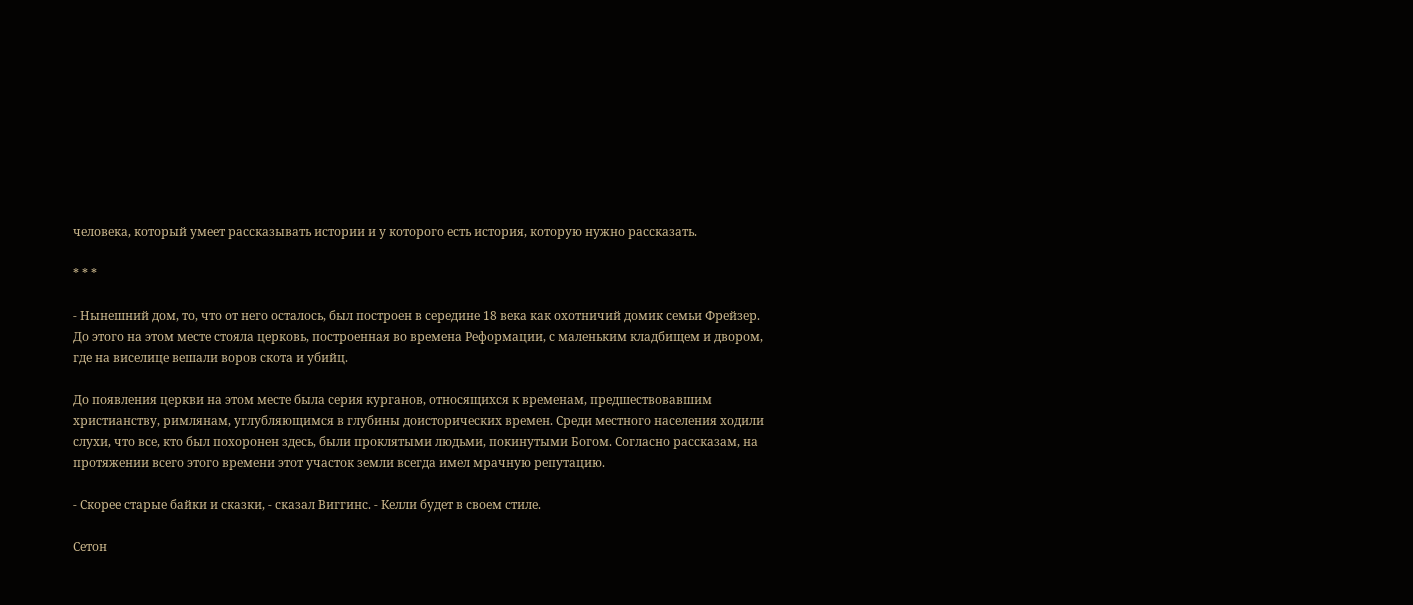человека, который умеет рассказывать истории и у которого есть история, которую нужно рассказать.

* * *

- Нынешний дом, то, что от него осталось, был построен в середине 18 века как охотничий домик семьи Фрейзер. До этого на этом месте стояла церковь, построенная во времена Реформации, с маленьким кладбищем и двором, где на виселице вешали воров скота и убийц.

До появления церкви на этом месте была серия курганов, относящихся к временам, предшествовавшим христианству, римлянам, углубляющимся в глубины доисторических времен. Среди местного населения ходили слухи, что все, кто был похоронен здесь, были проклятыми людьми, покинутыми Богом. Согласно рассказам, на протяжении всего этого времени этот участок земли всегда имел мрачную репутацию.

- Скорее старые байки и сказки, - сказал Bиггинс. - Келли будет в своем стиле.

Сетон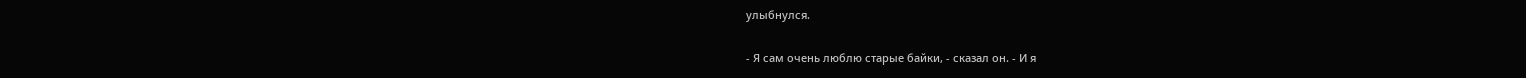улыбнулся.

- Я сам очень люблю старые байки, - сказал он. - И я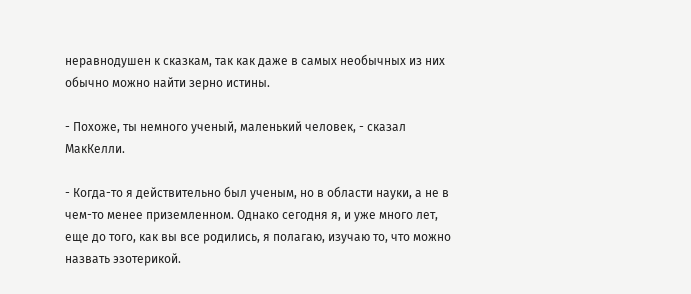неравнодушен к сказкам, так как даже в самых необычных из них обычно можно найти зерно истины.

- Похоже, ты немного ученый, маленький человек, - сказал МакКелли.

- Когда-то я действительно был ученым, но в области науки, а не в чем-то менее приземленном. Однако сегодня я, и уже много лет, еще до того, как вы все родились, я полагаю, изучаю то, что можно назвать эзотерикой.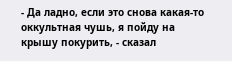- Да ладно, если это снова какая-то оккультная чушь, я пойду на крышу покурить, - сказал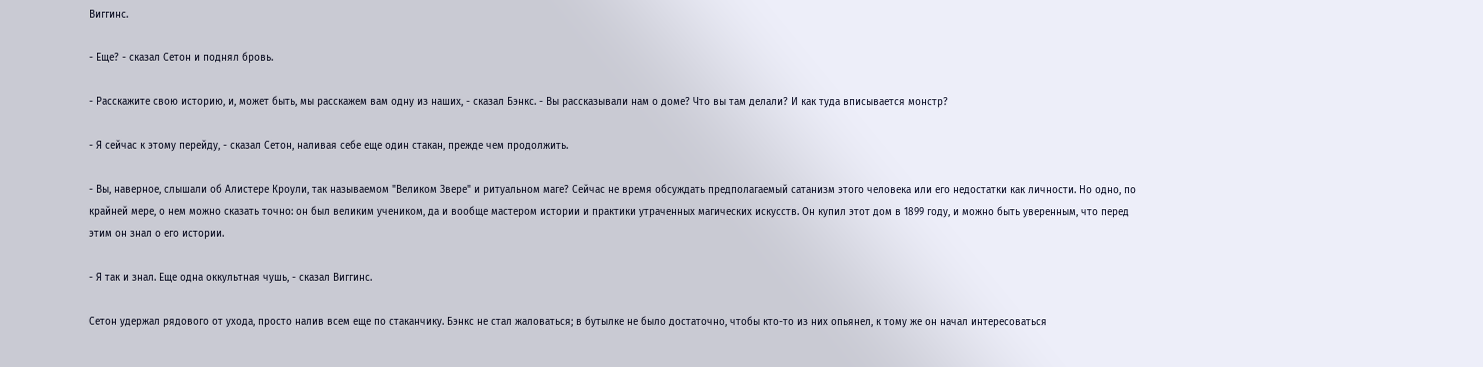Bиггинс.

- Еще? - сказал Сетон и поднял бровь.

- Расскажите свою историю, и, может быть, мы расскажем вам одну из наших, - сказал Бэнкс. - Вы рассказывали нам о доме? Что вы там делали? И как туда вписывается монстр?

- Я сейчас к этому перейду, - сказал Сетон, наливая себе еще один стакан, прежде чем продолжить.

- Вы, наверное, слышали об Алистере Кроули, так называемом "Великом Звере" и ритуальном маге? Сейчас не время обсуждать предполагаемый сатанизм этого человека или его недостатки как личности. Но одно, по крайней мере, о нем можно сказать точно: он был великим учеником, да и вообще мастером истории и практики утраченных магических искусств. Он купил этот дом в 1899 году, и можно быть уверенным, что перед этим он знал о его истории.

- Я так и знал. Еще одна оккультная чушь, - сказал Bиггинс.

Сетон удержал рядового от ухода, просто налив всем еще по стаканчику. Бэнкс не стал жаловаться; в бутылке не было достаточно, чтобы кто-то из них опьянел, к тому же он начал интересоваться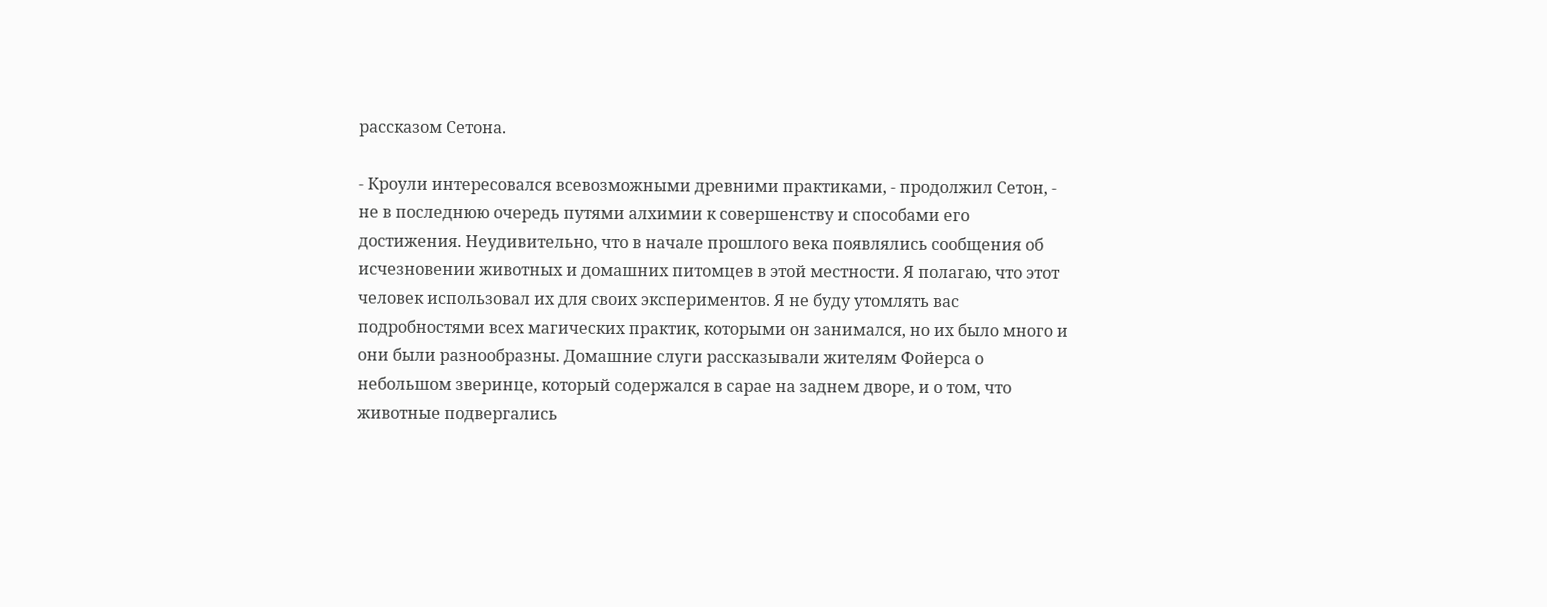рассказом Сетона.

- Кроули интересовался всевозможными древними практиками, - продолжил Сетон, - не в последнюю очередь путями алхимии к совершенству и способами его достижения. Неудивительно, что в начале прошлого века появлялись сообщения об исчезновении животных и домашних питомцев в этой местности. Я полагаю, что этот человек использовал их для своих экспериментов. Я не буду утомлять вас подробностями всех магических практик, которыми он занимался, но их было много и они были разнообразны. Домашние слуги рассказывали жителям Фойерса о небольшом зверинце, который содержался в сарае на заднем дворе, и о том, что животные подвергались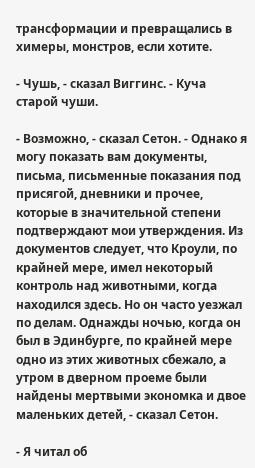трансформации и превращались в химеры, монстров, если хотите.

- Чушь, - сказал Bиггинс. - Куча старой чуши.

- Возможно, - сказал Сетон. - Однако я могу показать вам документы, письма, письменные показания под присягой, дневники и прочее, которые в значительной степени подтверждают мои утверждения. Из документов следует, что Кроули, по крайней мере, имел некоторый контроль над животными, когда находился здесь. Но он часто уезжал по делам. Однажды ночью, когда он был в Эдинбурге, по крайней мере одно из этих животных сбежало, а утром в дверном проеме были найдены мертвыми экономка и двое маленьких детей, - сказал Сетон.

- Я читал об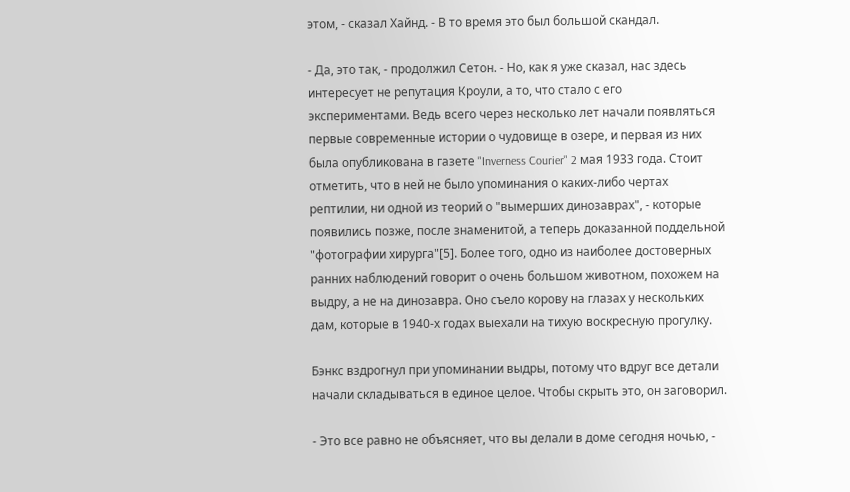этом, - сказал Хайнд. - В то время это был большой скандал.

- Да, это так, - продолжил Сетон. - Но, как я уже сказал, нас здесь интересует не репутация Кроули, а то, что стало с его экспериментами. Ведь всего через несколько лет начали появляться первые современные истории о чудовище в озере, и первая из них была опубликована в газете "Inverness Courier" 2 мая 1933 года. Стоит отметить, что в ней не было упоминания о каких-либо чертах рептилии, ни одной из теорий о "вымерших динозаврах", - которые появились позже, после знаменитой, а теперь доказанной поддельной "фотографии хирургa"[5]. Более того, одно из наиболее достоверных ранних наблюдений говорит о очень большом животном, похожем на выдру, а не на динозавра. Оно съело корову на глазах у нескольких дам, которые в 1940-х годах выехали на тихую воскресную прогулку.

Бэнкс вздрогнул при упоминании выдры, потому что вдруг все детали начали складываться в единое целое. Чтобы скрыть это, он заговорил.

- Это все равно не объясняет, что вы делали в доме сегодня ночью, -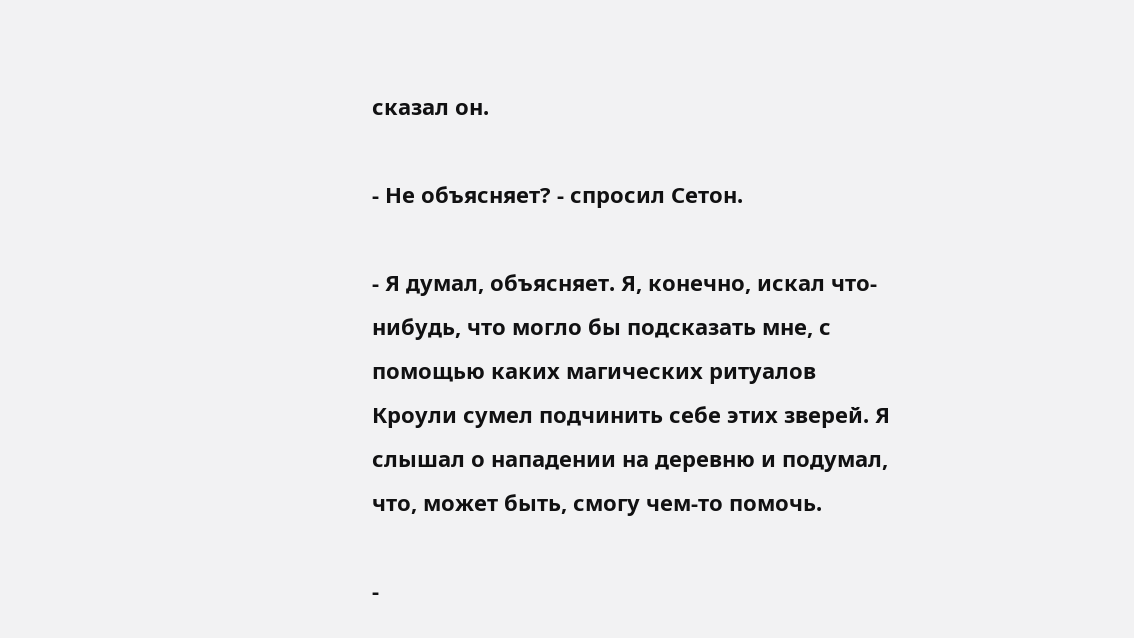сказал он.

- Не объясняет? - спросил Сетон.

- Я думал, объясняет. Я, конечно, искал что-нибудь, что могло бы подсказать мне, с помощью каких магических ритуалов Кроули сумел подчинить себе этих зверей. Я слышал о нападении на деревню и подумал, что, может быть, смогу чем-то помочь.

-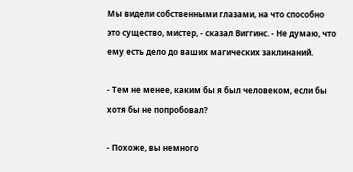Мы видели собственными глазами, на что способно это существо, мистер, - сказал Bиггинс. - Не думаю, что ему есть дело до ваших магических заклинаний.

- Тем не менее, каким бы я был человеком, если бы хотя бы не попробовал?

- Похоже, вы немного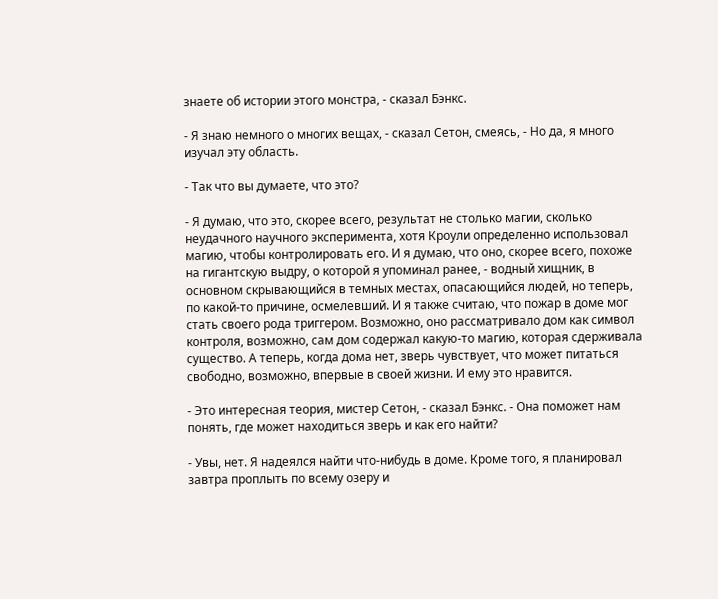знаете об истории этого монстра, - сказал Бэнкс.

- Я знаю немного о многих вещах, - сказал Сетон, смеясь, - Но да, я много изучал эту область.

- Так что вы думаете, что это?

- Я думаю, что это, скорее всего, результат не столько магии, сколько неудачного научного эксперимента, хотя Кроули определенно использовал магию, чтобы контролировать его. И я думаю, что оно, скорее всего, похоже на гигантскую выдру, о которой я упоминал ранее, - водный хищник, в основном скрывающийся в темных местах, опасающийся людей, но теперь, по какой-то причине, осмелевший. И я также считаю, что пожар в доме мог стать своего рода триггером. Возможно, оно рассматривало дом как символ контроля, возможно, сам дом содержал какую-то магию, которая сдерживала существо. А теперь, когда дома нет, зверь чувствует, что может питаться свободно, возможно, впервые в своей жизни. И ему это нравится.

- Это интересная теория, мистер Сетон, - сказал Бэнкс. - Она поможет нам понять, где может находиться зверь и как его найти?

- Увы, нет. Я надеялся найти что-нибудь в доме. Кроме того, я планировал завтра проплыть по всему озеру и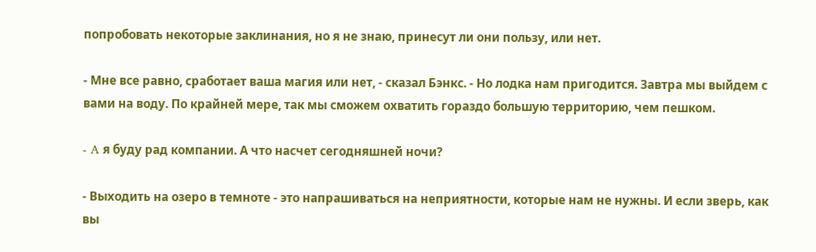попробовать некоторые заклинания, но я не знаю, принесут ли они пользу, или нет.

- Мне все равно, сработает ваша магия или нет, - сказал Бэнкс. - Но лодка нам пригодится. Завтра мы выйдем с вами на воду. По крайней мере, так мы сможем охватить гораздо большую территорию, чем пешком.

- A я буду рад компании. А что насчет сегодняшней ночи?

- Выходить на озеро в темноте - это напрашиваться на неприятности, которые нам не нужны. И если зверь, как вы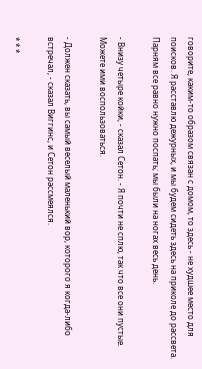говорите, каким-то образом связан с домом, то здесь - не худшее место для поисков. Я расставлю дежурных, и мы будем сидеть здесь на приколе до рассвета. Парням все равно нужно поспать; мы были на ногах весь день.

- Внизу четыре койки, - сказал Сетон. - Я почти не сплю, так что все они пустые. Можете ими воспользоваться.

- Должен сказать, вы самый веселый маленький вор, которого я когда-либо встречал, - сказал Bиггинс, и Сетон рассмеялся.

* * *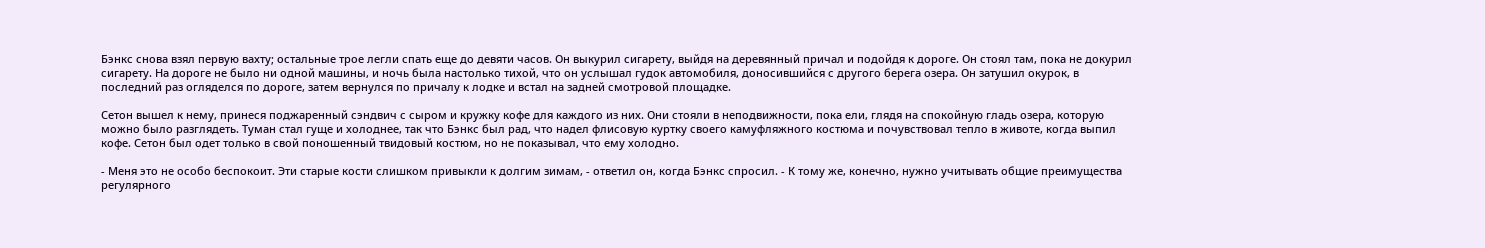Бэнкс снова взял первую вахту; остальные трое легли спать еще до девяти часов. Он выкурил сигарету, выйдя на деревянный причал и подойдя к дороге. Он стоял там, пока не докурил сигарету. На дороге не было ни одной машины, и ночь была настолько тихой, что он услышал гудок автомобиля, доносившийся с другого берега озера. Он затушил окурок, в последний раз огляделся по дороге, затем вернулся по причалу к лодке и встал на задней смотровой площадке.

Сетон вышел к нему, принеся поджаренный сэндвич с сыром и кружку кофе для каждого из них. Они стояли в неподвижности, пока ели, глядя на спокойную гладь озера, которую можно было разглядеть. Туман стал гуще и холоднее, так что Бэнкс был рад, что надел флисовую куртку своего камуфляжного костюма и почувствовал тепло в животе, когда выпил кофе. Сетон был одет только в свой поношенный твидовый костюм, но не показывал, что ему холодно.

- Меня это не особо беспокоит. Эти старые кости слишком привыкли к долгим зимам, - ответил он, когда Бэнкс спросил. - К тому же, конечно, нужно учитывать общие преимущества регулярного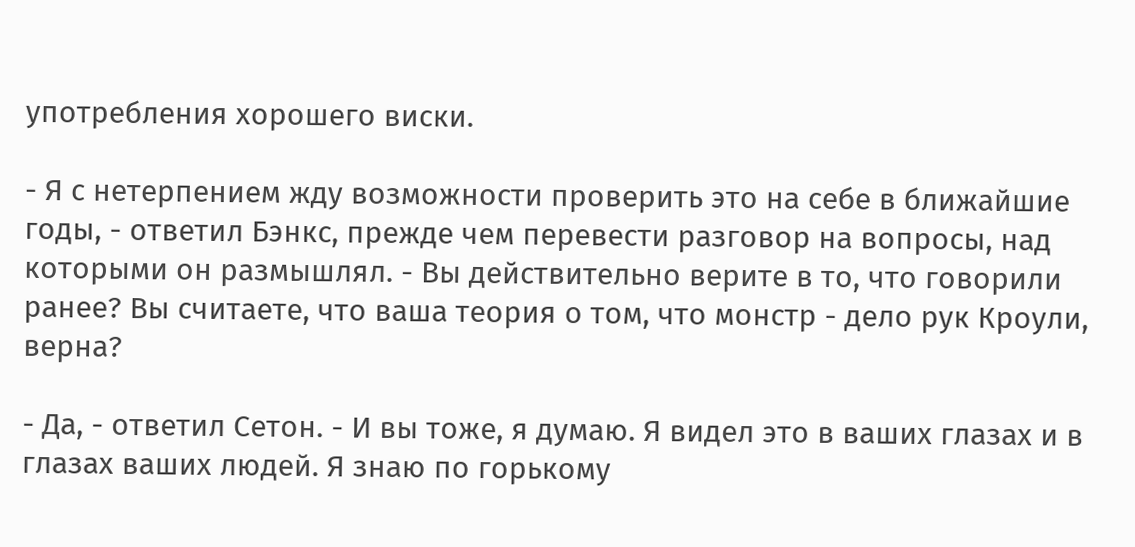употребления хорошего виски.

- Я с нетерпением жду возможности проверить это на себе в ближайшие годы, - ответил Бэнкс, прежде чем перевести разговор на вопросы, над которыми он размышлял. - Вы действительно верите в то, что говорили ранее? Вы считаете, что ваша теория о том, что монстр - дело рук Кроули, верна?

- Да, - ответил Сетон. - И вы тоже, я думаю. Я видел это в ваших глазах и в глазах ваших людей. Я знаю по горькому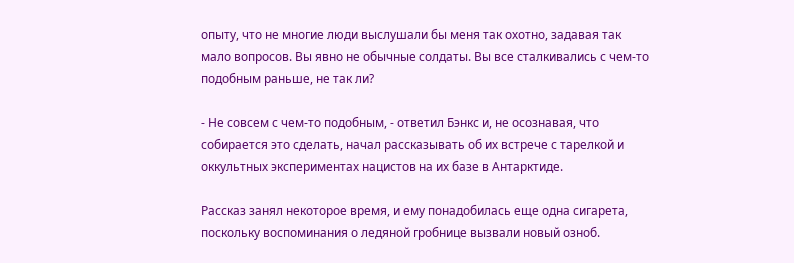опыту, что не многие люди выслушали бы меня так охотно, задавая так мало вопросов. Вы явно не обычные солдаты. Вы все сталкивались с чем-то подобным раньше, не так ли?

- Не совсем с чем-то подобным, - ответил Бэнкс и, не осознавая, что собирается это сделать, начал рассказывать об их встрече с тарелкой и оккультных экспериментах нацистов на их базе в Антарктиде.

Рассказ занял некоторое время, и ему понадобилась еще одна сигарета, поскольку воспоминания о ледяной гробнице вызвали новый озноб.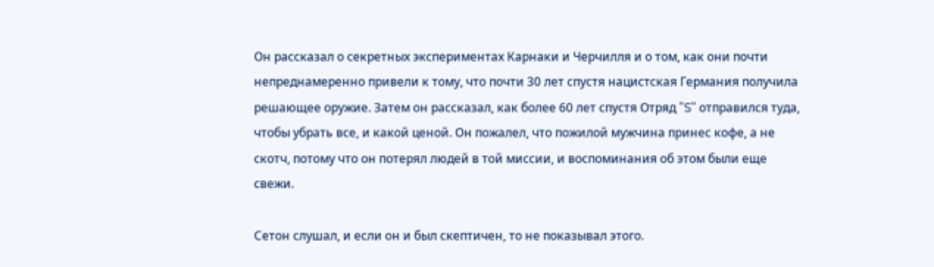Он рассказал о секретных экспериментах Карнаки и Черчилля и о том, как они почти непреднамеренно привели к тому, что почти 30 лет спустя нацистская Германия получила решающее оружие. Затем он рассказал, как более 60 лет спустя Oтряд "S" отправился туда, чтобы убрать все, и какой ценой. Он пожалел, что пожилой мужчина принес кофе, а не скотч, потому что он потерял людей в той миссии, и воспоминания об этом были еще свежи.

Сетон слушал, и если он и был скептичен, то не показывал этого.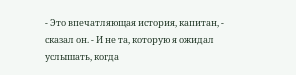- Это впечатляющая история, капитан, - сказал он. - И не та, которую я ожидал услышать, когда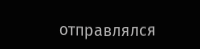отправлялся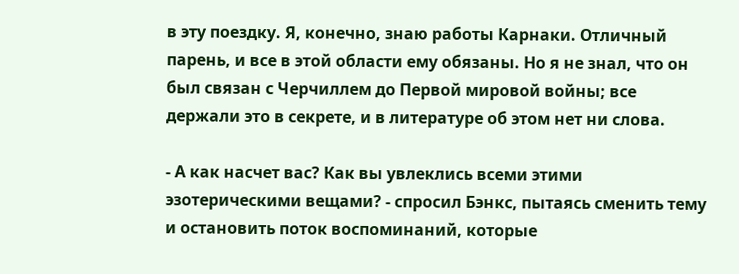в эту поездку. Я, конечно, знаю работы Карнаки. Отличный парень, и все в этой области ему обязаны. Но я не знал, что он был связан с Черчиллем до Первой мировой войны; все держали это в секрете, и в литературе об этом нет ни слова.

- А как насчет вас? Как вы увлеклись всеми этими эзотерическими вещами? - спросил Бэнкс, пытаясь сменить тему и остановить поток воспоминаний, которые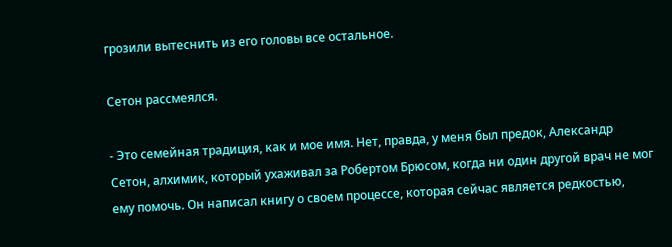грозили вытеснить из его головы все остальное.

Сетон рассмеялся.

- Это семейная традиция, как и мое имя. Нет, правда, у меня был предок, Александр Сетон, алхимик, который ухаживал за Робертом Брюсом, когда ни один другой врач не мог ему помочь. Он написал книгу о своем процессе, которая сейчас является редкостью,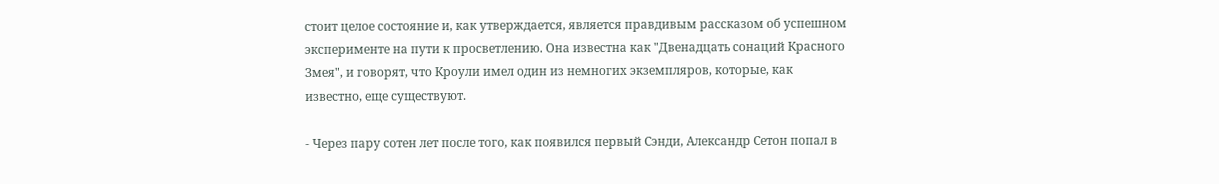стоит целое состояние и, как утверждается, является правдивым рассказом об успешном эксперименте на пути к просветлению. Она известна как "Двенадцать сонаций Красного Змея", и говорят, что Кроули имел один из немногих экземпляров, которые, как известно, еще существуют.

- Через пару сотен лет после того, как появился первый Сэнди, Александр Сетон попал в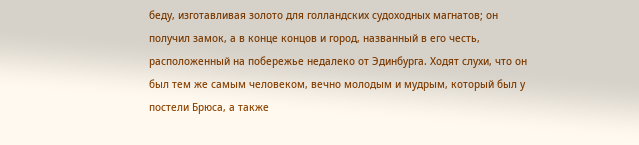беду, изготавливая золото для голландских судоходных магнатов; он получил замок, а в конце концов и город, названный в его честь, расположенный на побережье недалеко от Эдинбурга. Ходят слухи, что он был тем же самым человеком, вечно молодым и мудрым, который был у постели Брюса, а также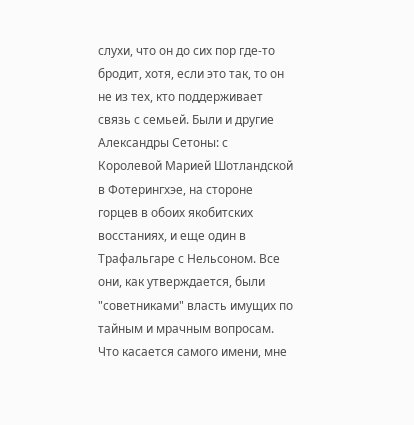слухи, что он до сих пор где-то бродит, хотя, если это так, то он не из тех, кто поддерживает связь с семьей. Были и другие Александры Сетоны: с Королевой Марией Шотландской в Фотерингхэе, на стороне горцев в обоих якобитских восстаниях, и еще один в Трафальгаре с Нельсоном. Все они, как утверждается, были "советниками" власть имущих по тайным и мрачным вопросам. Что касается самого имени, мне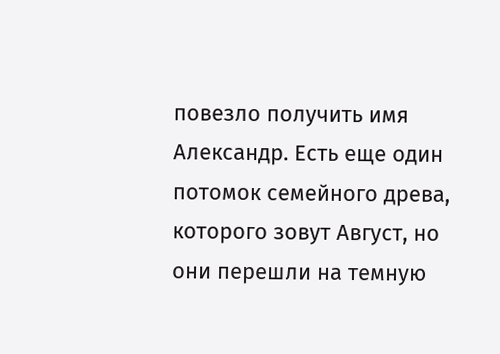повезло получить имя Александр. Есть еще один потомок семейного древа, которого зовут Август, но они перешли на темную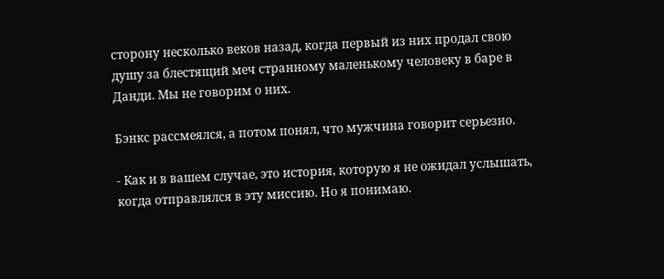сторону несколько веков назад, когда первый из них продал свою душу за блестящий меч странному маленькому человеку в баре в Данди. Мы не говорим о них.

Бэнкс рассмеялся, а потом понял, что мужчина говорит серьезно.

- Как и в вашем случае, это история, которую я не ожидал услышать, когда отправлялся в эту миссию. Но я понимаю.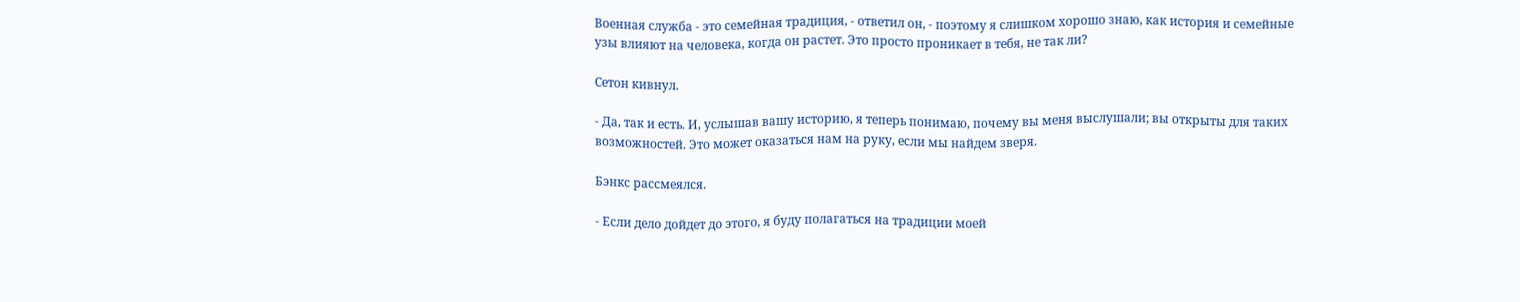Военная служба - это семейная традиция, - ответил он, - поэтому я слишком хорошо знаю, как история и семейные узы влияют на человека, когда он растет. Это просто проникает в тебя, не так ли?

Сетон кивнул.

- Да, так и есть. И, услышав вашу историю, я теперь понимаю, почему вы меня выслушали; вы открыты для таких возможностей. Это может оказаться нам на руку, если мы найдем зверя.

Бэнкс рассмеялся.

- Если дело дойдет до этого, я буду полагаться на традиции моей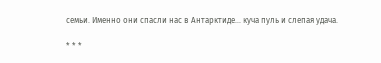семьи. Именно они спасли нас в Антарктиде... куча пуль и слепая удача.

* * *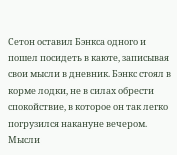Сетон оставил Бэнкса одного и пошел посидеть в каюте, записывая свои мысли в дневник. Бэнкс стоял в корме лодки, не в силах обрести спокойствие, в которое он так легко погрузился накануне вечером. Мысли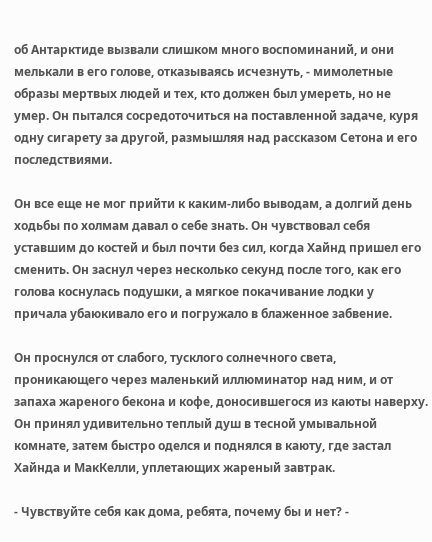об Антарктиде вызвали слишком много воспоминаний, и они мелькали в его голове, отказываясь исчезнуть, - мимолетные образы мертвых людей и тех, кто должен был умереть, но не умер. Он пытался сосредоточиться на поставленной задаче, куря одну сигарету за другой, размышляя над рассказом Сетона и его последствиями.

Он все еще не мог прийти к каким-либо выводам, а долгий день ходьбы по холмам давал о себе знать. Он чувствовал себя уставшим до костей и был почти без сил, когда Хайнд пришел его сменить. Он заснул через несколько секунд после того, как его голова коснулась подушки, а мягкое покачивание лодки у причала убаюкивало его и погружало в блаженное забвение.

Он проснулся от слабого, тусклого солнечного света, проникающего через маленький иллюминатор над ним, и от запаха жареного бекона и кофе, доносившегося из каюты наверху. Он принял удивительно теплый душ в тесной умывальной комнате, затем быстро оделся и поднялся в каюту, где застал Хайнда и МакКелли, уплетающих жареный завтрак.

- Чувствуйте себя как дома, ребята, почему бы и нет? -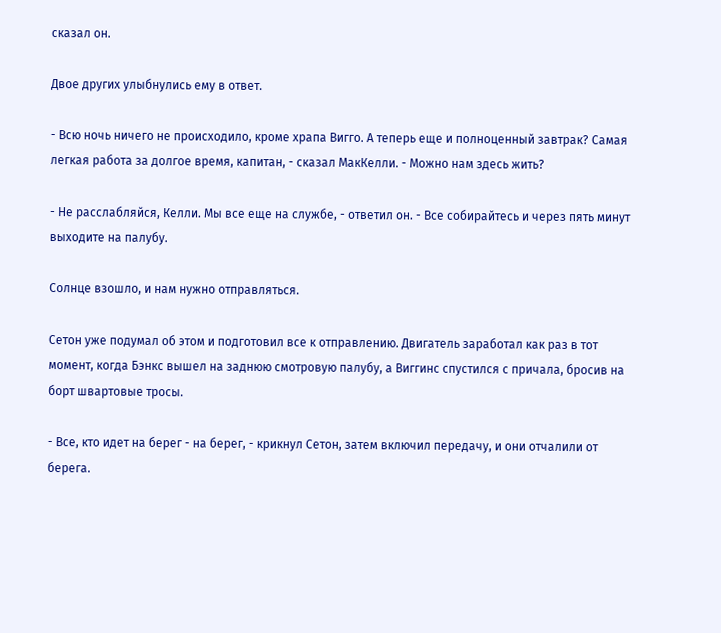сказал он.

Двое других улыбнулись ему в ответ.

- Всю ночь ничего не происходило, кроме храпа Вигго. А теперь еще и полноценный завтрак? Самая легкая работа за долгое время, капитан, - сказал МакКелли. - Можно нам здесь жить?

- Не расслабляйся, Келли. Мы все еще на службе, - ответил он. - Все собирайтесь и через пять минут выходите на палубу.

Солнце взошло, и нам нужно отправляться.

Сетон уже подумал об этом и подготовил все к отправлению. Двигатель заработал как раз в тот момент, когда Бэнкс вышел на заднюю смотровую палубу, а Bиггинс спустился с причала, бросив на борт швартовые тросы.

- Все, кто идет на берег - на берег, - крикнул Сетон, затем включил передачу, и они отчалили от берега.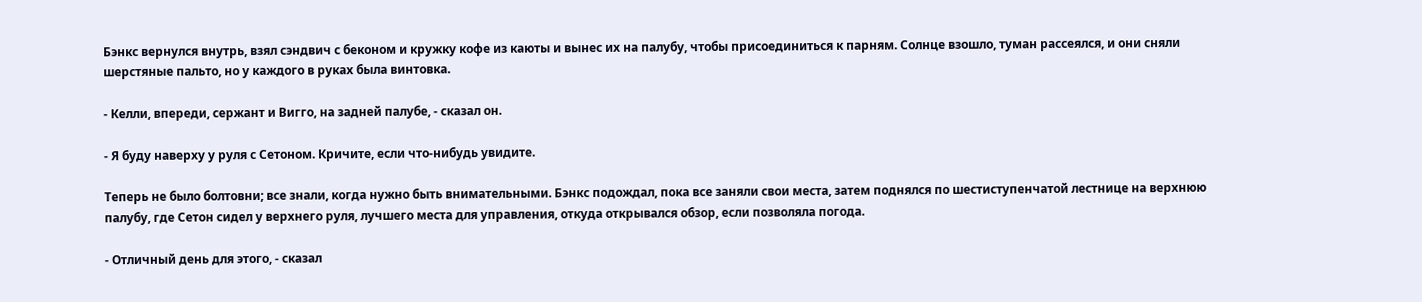Бэнкс вернулся внутрь, взял сэндвич с беконом и кружку кофе из каюты и вынес их на палубу, чтобы присоединиться к парням. Солнце взошло, туман рассеялся, и они сняли шерстяные пальто, но у каждого в руках была винтовка.

- Келли, впереди, сержант и Вигго, на задней палубе, - сказал он.

- Я буду наверху у руля с Сетоном. Кричите, если что-нибудь увидите.

Теперь не было болтовни; все знали, когда нужно быть внимательными. Бэнкс подождал, пока все заняли свои места, затем поднялся по шестиступенчатой лестнице на верхнюю палубу, где Сетон сидел у верхнего руля, лучшего места для управления, откуда открывался обзор, если позволяла погода.

- Отличный день для этого, - сказал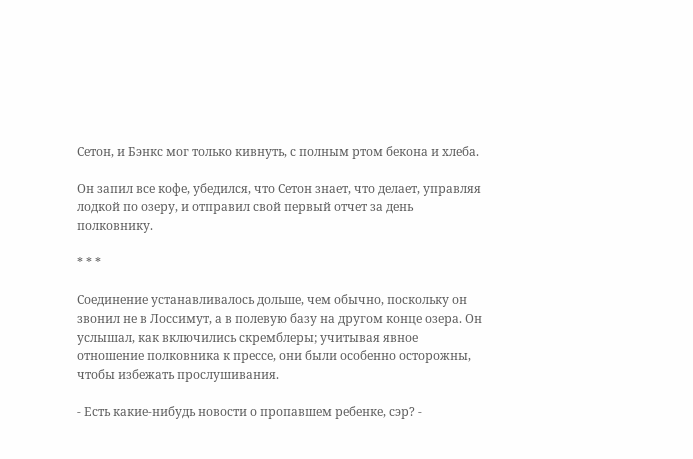Сетон, и Бэнкс мог только кивнуть, с полным ртом бекона и хлеба.

Он запил все кофе, убедился, что Сетон знает, что делает, управляя лодкой по озеру, и отправил свой первый отчет за день полковнику.

* * *

Соединение устанавливалось дольше, чем обычно, поскольку он звонил не в Лоссимут, а в полевую базу на другом конце озера. Он услышал, как включились скремблеры; учитывая явное отношение полковника к прессе, они были особенно осторожны, чтобы избежать прослушивания.

- Есть какие-нибудь новости о пропавшем ребенке, сэр? -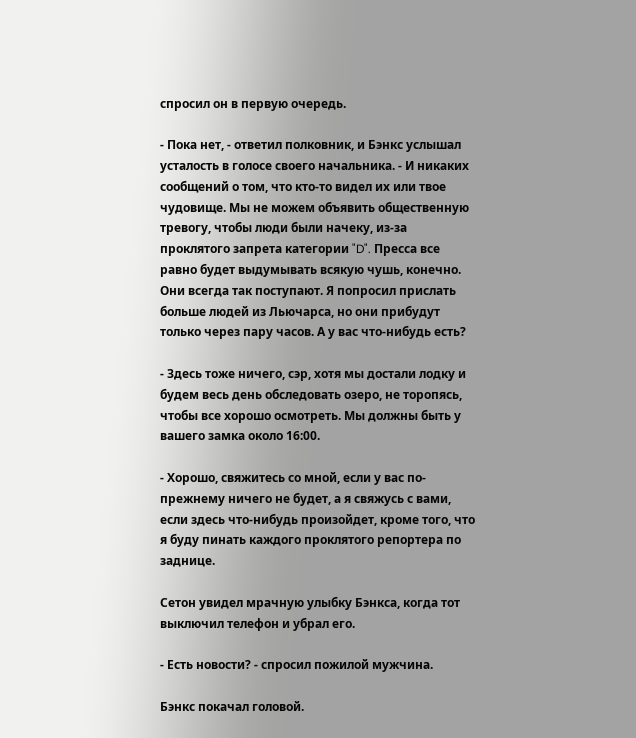спросил он в первую очередь.

- Пока нет, - ответил полковник, и Бэнкс услышал усталость в голосе своего начальника. - И никаких сообщений о том, что кто-то видел их или твое чудовище. Мы не можем объявить общественную тревогу, чтобы люди были начеку, из-за проклятого запретa категории "D". Пресса все равно будет выдумывать всякую чушь, конечно. Они всегда так поступают. Я попросил прислать больше людей из Льючарса, но они прибудут только через пару часов. А у вас что-нибудь есть?

- Здесь тоже ничего, сэр, хотя мы достали лодку и будем весь день обследовать озеро, не торопясь, чтобы все хорошо осмотреть. Мы должны быть у вашего замка около 16:00.

- Хорошо, свяжитесь со мной, если у вас по-прежнему ничего не будет, а я свяжусь с вами, если здесь что-нибудь произойдет, кроме того, что я буду пинать каждого проклятого репортера по заднице.

Сетон увидел мрачную улыбку Бэнкса, когда тот выключил телефон и убрал его.

- Есть новости? - спросил пожилой мужчина.

Бэнкс покачал головой.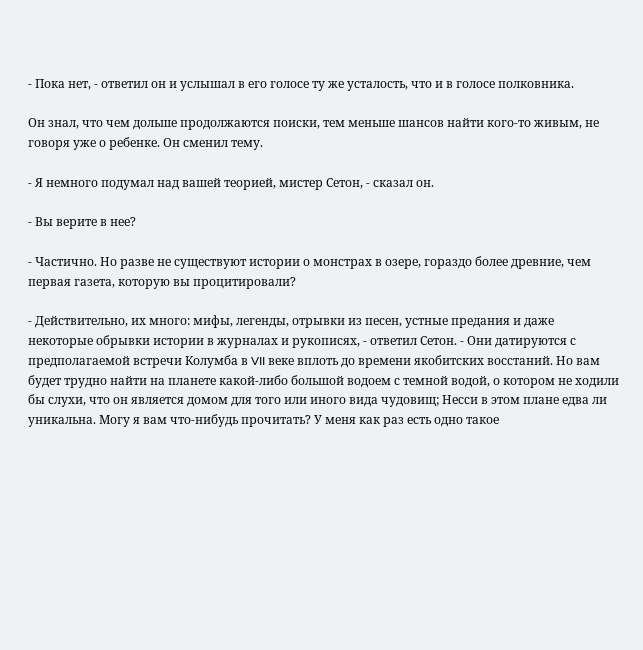- Пока нет, - ответил он и услышал в его голосе ту же усталость, что и в голосе полковника.

Он знал, что чем дольше продолжаются поиски, тем меньше шансов найти кого-то живым, не говоря уже о ребенке. Он сменил тему.

- Я немного подумал над вашей теорией, мистер Сетон, - сказал он.

- Вы верите в нее?

- Частично. Но разве не существуют истории о монстрах в озере, гораздо более древние, чем первая газета, которую вы процитировали?

- Действительно, их много: мифы, легенды, отрывки из песен, устные предания и даже некоторые обрывки истории в журналах и рукописях, - ответил Сетон. - Они датируются с предполагаемой встречи Колумбa в VII веке вплоть до времени якобитских восстаний. Но вам будет трудно найти на планете какой-либо большой водоем с темной водой, о котором не ходили бы слухи, что он является домом для того или иного вида чудовищ; Несси в этом плане едва ли уникальна. Могу я вам что-нибудь прочитать? У меня как раз есть одно такое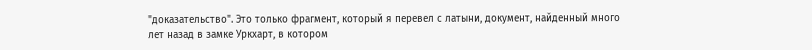"доказательство". Это только фрагмент, который я перевел с латыни, документ, найденный много лет назад в замке Уркхарт, в котором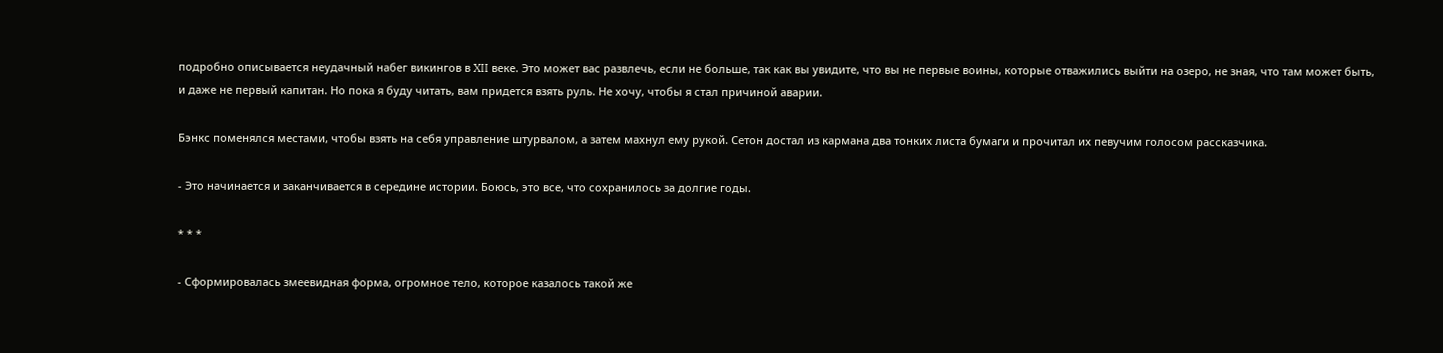подробно описывается неудачный набег викингов в XII веке. Это может вас развлечь, если не больше, так как вы увидите, что вы не первые воины, которые отважились выйти на озеро, не зная, что там может быть, и даже не первый капитан. Но пока я буду читать, вам придется взять руль. Не хочу, чтобы я стал причиной аварии.

Бэнкс поменялся местами, чтобы взять на себя управление штурвалом, а затем махнул ему рукой. Сетон достал из кармана два тонких листа бумаги и прочитал их певучим голосом рассказчика.

- Это начинается и заканчивается в середине истории. Боюсь, это все, что сохранилось за долгие годы.

* * *

- Сформировалась змеевидная форма, огромное тело, которое казалось такой же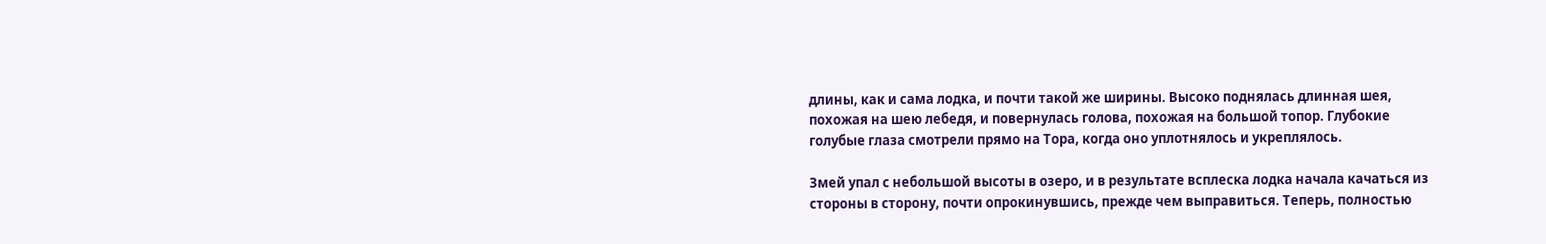длины, как и сама лодка, и почти такой же ширины. Высоко поднялась длинная шея, похожая на шею лебедя, и повернулась голова, похожая на большой топор. Глубокие голубые глаза смотрели прямо на Тора, когда оно уплотнялось и укреплялось.

Змей упал с небольшой высоты в озеро, и в результате всплеска лодка начала качаться из стороны в сторону, почти опрокинувшись, прежде чем выправиться. Теперь, полностью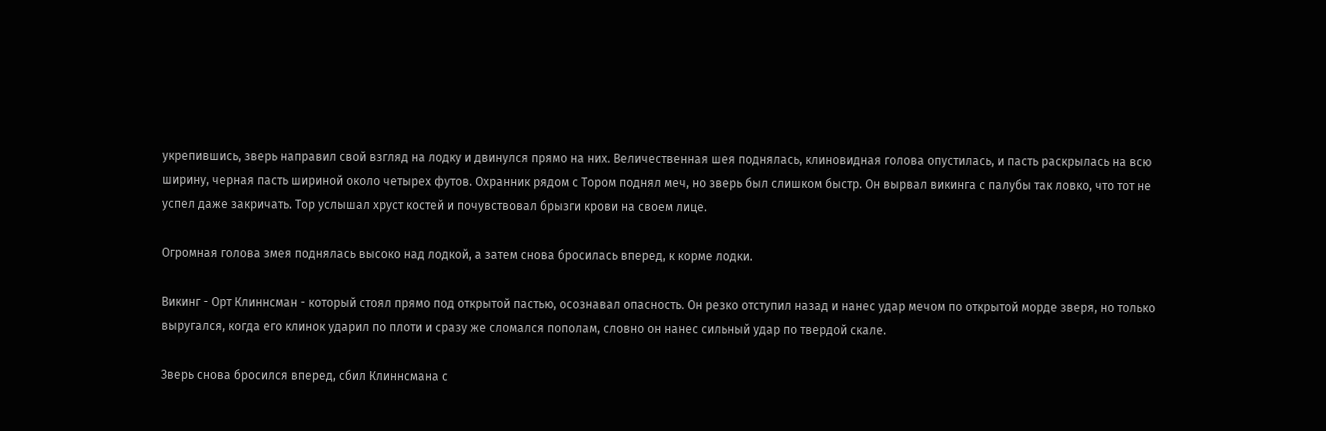укрепившись, зверь направил свой взгляд на лодку и двинулся прямо на них. Величественная шея поднялась, клиновидная голова опустилась, и пасть раскрылась на всю ширину, черная пасть шириной около четырех футов. Охранник рядом с Тором поднял меч, но зверь был слишком быстр. Он вырвал викинга с палубы так ловко, что тот не успел даже закричать. Тор услышал хруст костей и почувствовал брызги крови на своем лице.

Огромная голова змея поднялась высоко над лодкой, а затем снова бросилась вперед, к корме лодки.

Викинг - Орт Клиннсман - который стоял прямо под открытой пастью, осознавал опасность. Он резко отступил назад и нанес удар мечом по открытой морде зверя, но только выругался, когда его клинок ударил по плоти и сразу же сломался пополам, словно он нанес сильный удар по твердой скале.

Зверь снова бросился вперед, сбил Клиннсмана с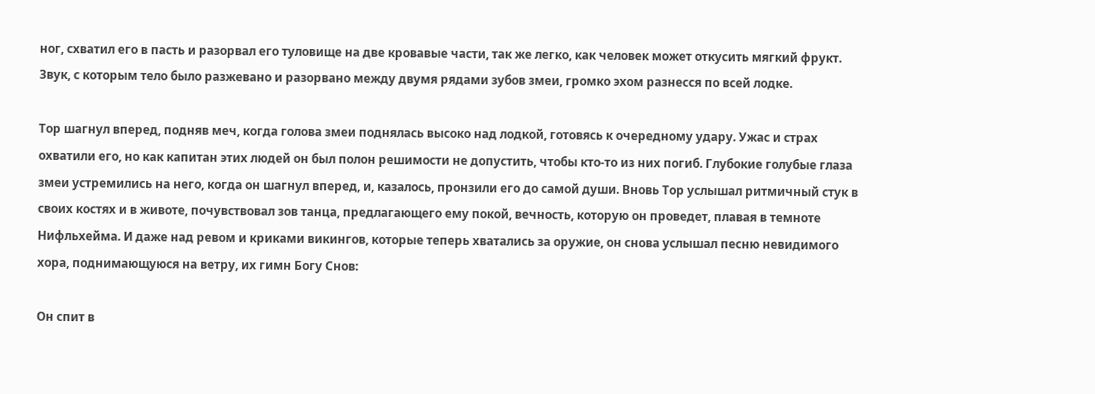ног, схватил его в пасть и разорвал его туловище на две кровавые части, так же легко, как человек может откусить мягкий фрукт. Звук, с которым тело было разжевано и разорвано между двумя рядами зубов змеи, громко эхом разнесся по всей лодке.

Тор шагнул вперед, подняв меч, когда голова змеи поднялась высоко над лодкой, готовясь к очередному удару. Ужас и страх охватили его, но как капитан этих людей он был полон решимости не допустить, чтобы кто-то из них погиб. Глубокие голубые глаза змеи устремились на него, когда он шагнул вперед, и, казалось, пронзили его до самой души. Вновь Тор услышал ритмичный стук в своих костях и в животе, почувствовал зов танца, предлагающего ему покой, вечность, которую он проведет, плавая в темноте Нифльхейма. И даже над ревом и криками викингов, которые теперь хватались за оружие, он снова услышал песню невидимого хора, поднимающуюся на ветру, их гимн Богу Снов:

Он спит в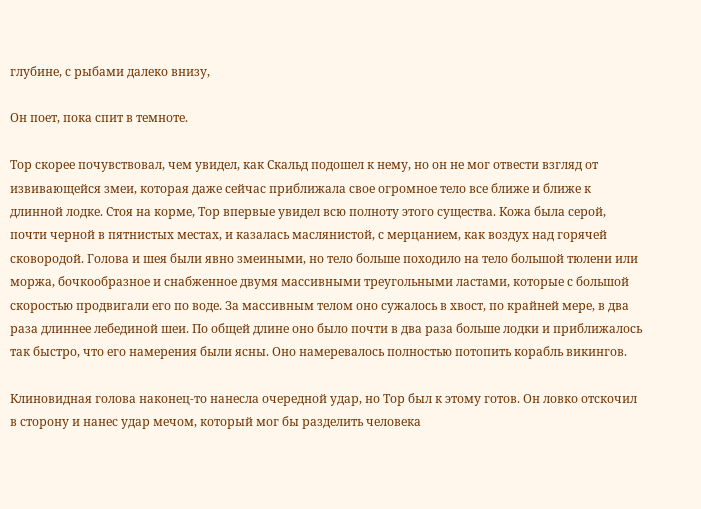глубине, с рыбами далеко внизу,

Он поет, пока спит в темноте.

Тор скорее почувствовал, чем увидел, как Скальд подошел к нему, но он не мог отвести взгляд от извивающейся змеи, которая даже сейчас приближала свое огромное тело все ближе и ближе к длинной лодке. Стоя на корме, Тор впервые увидел всю полноту этого существа. Кожа была серой, почти черной в пятнистых местах, и казалась маслянистой, с мерцанием, как воздух над горячей сковородой. Голова и шея были явно змеиными, но тело больше походило на тело большой тюлени или моржа, бочкообразное и снабженное двумя массивными треугольными ластами, которые с большой скоростью продвигали его по воде. За массивным телом оно сужалось в хвост, по крайней мере, в два раза длиннее лебединой шеи. По общей длине оно было почти в два раза больше лодки и приближалось так быстро, что его намерения были ясны. Оно намеревалось полностью потопить корабль викингов.

Клиновидная голова наконец-то нанесла очередной удар, но Тор был к этому готов. Он ловко отскочил в сторону и нанес удар мечом, который мог бы разделить человека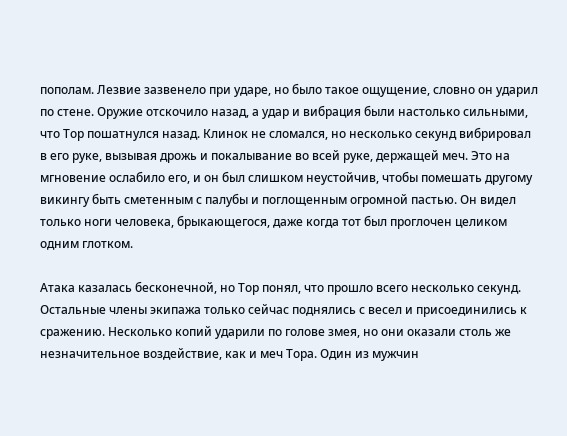пополам. Лезвие зазвенело при ударе, но было такое ощущение, словно он ударил по стене. Оружие отскочило назад, а удар и вибрация были настолько сильными, что Тор пошатнулся назад. Клинок не сломался, но несколько секунд вибрировал в его руке, вызывая дрожь и покалывание во всей руке, держащей меч. Это на мгновение ослабило его, и он был слишком неустойчив, чтобы помешать другому викингу быть сметенным с палубы и поглощенным огромной пастью. Он видел только ноги человека, брыкающегося, даже когда тот был проглочен целиком одним глотком.

Атака казалась бесконечной, но Тор понял, что прошло всего несколько секунд. Остальные члены экипажа только сейчас поднялись с весел и присоединились к сражению. Несколько копий ударили по голове змея, но они оказали столь же незначительное воздействие, как и меч Тора. Один из мужчин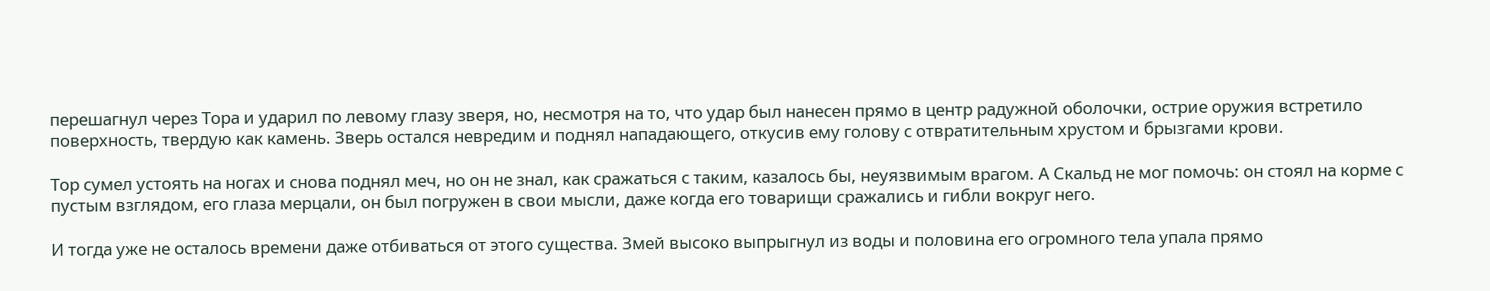перешагнул через Тора и ударил по левому глазу зверя, но, несмотря на то, что удар был нанесен прямо в центр радужной оболочки, острие оружия встретило поверхность, твердую как камень. Зверь остался невредим и поднял нападающего, откусив ему голову с отвратительным хрустом и брызгами крови.

Тор сумел устоять на ногах и снова поднял меч, но он не знал, как сражаться с таким, казалось бы, неуязвимым врагом. А Скальд не мог помочь: он стоял на корме с пустым взглядом, его глаза мерцали, он был погружен в свои мысли, даже когда его товарищи сражались и гибли вокруг него.

И тогда уже не осталось времени даже отбиваться от этого существа. Змей высоко выпрыгнул из воды и половина его огромного тела упала прямо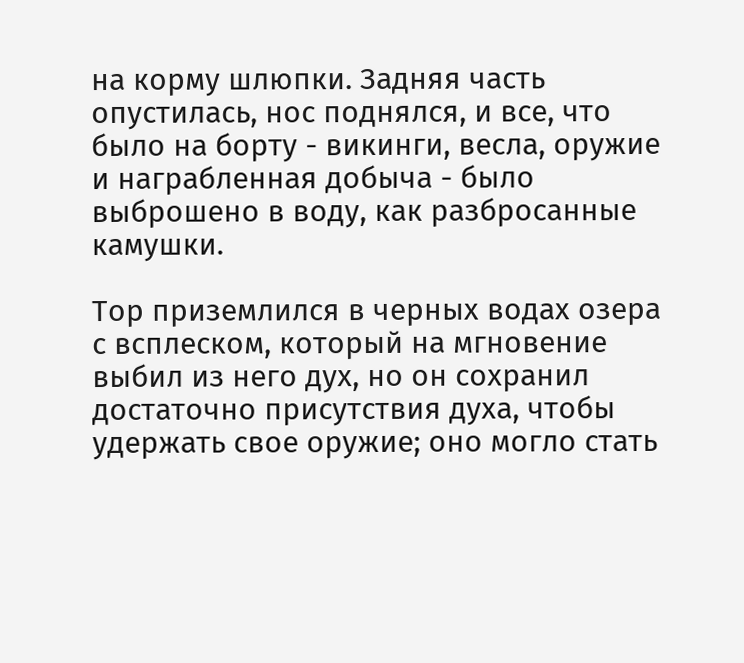на корму шлюпки. Задняя часть опустилась, нос поднялся, и все, что было на борту - викинги, весла, оружие и награбленная добыча - было выброшено в воду, как разбросанные камушки.

Тор приземлился в черных водах озера с всплеском, который на мгновение выбил из него дух, но он сохранил достаточно присутствия духа, чтобы удержать свое оружие; оно могло стать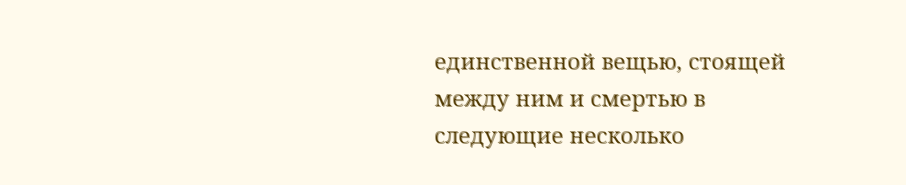единственной вещью, стоящей между ним и смертью в следующие несколько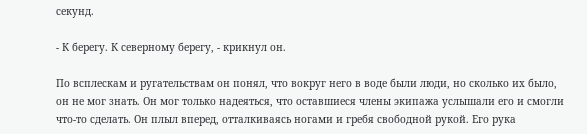секунд.

- К берегу. К северному берегу, - крикнул он.

По всплескам и ругательствам он понял, что вокруг него в воде были люди, но сколько их было, он не мог знать. Он мог только надеяться, что оставшиеся члены экипажа услышали его и смогли что-то сделать. Он плыл вперед, отталкиваясь ногами и гребя свободной рукой. Его рука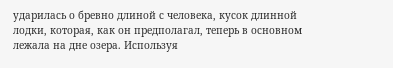ударилась о бревно длиной с человека, кусок длинной лодки, которая, как он предполагал, теперь в основном лежала на дне озера. Используя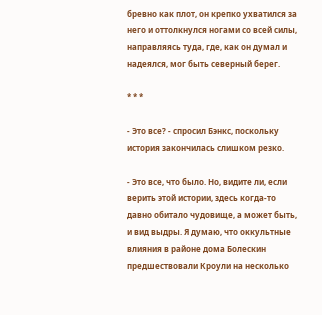бревно как плот, он крепко ухватился за него и оттолкнулся ногами со всей силы, направляясь туда, где, как он думал и надеялся, мог быть северный берег.

* * *

- Это все? - спросил Бэнкс, поскольку история закончилась слишком резко.

- Это все, что было. Но, видите ли, если верить этой истории, здесь когда-то давно обитало чудовище, а может быть, и вид выдры. Я думаю, что оккультные влияния в районе дома Болескин предшествовали Кроули на несколько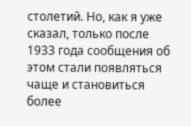столетий. Но, как я уже сказал, только после 1933 года сообщения об этом стали появляться чаще и становиться более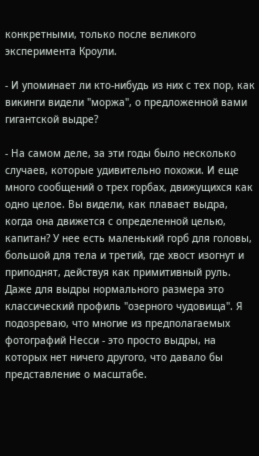конкретными, только после великого эксперимента Кроули.

- И упоминает ли кто-нибудь из них с тех пор, как викинги видели "моржа", о предложенной вами гигантской выдре?

- На самом деле, за эти годы было несколько случаев, которые удивительно похожи. И еще много сообщений о трех горбах, движущихся как одно целое. Вы видели, как плавает выдра, когда она движется с определенной целью, капитан? У нее есть маленький горб для головы, большой для тела и третий, где хвост изогнут и приподнят, действуя как примитивный руль. Даже для выдры нормального размера это классический профиль "озерного чудовища". Я подозреваю, что многие из предполагаемых фотографий Несси - это просто выдры, на которых нет ничего другого, что давало бы представление о масштабе.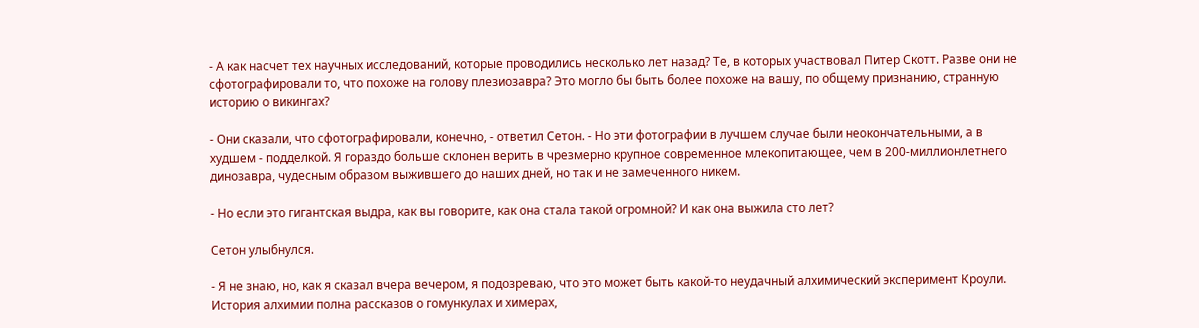- А как насчет тех научных исследований, которые проводились несколько лет назад? Те, в которых участвовал Питер Скотт. Разве они не сфотографировали то, что похоже на голову плезиозавра? Это могло бы быть более похоже на вашу, по общему признанию, странную историю о викингах?

- Они сказали, что сфотографировали, конечно, - ответил Сетон. - Но эти фотографии в лучшем случае были неокончательными, а в худшем - подделкой. Я гораздо больше склонен верить в чрезмерно крупное современное млекопитающее, чем в 200-миллионлетнего динозавра, чудесным образом выжившего до наших дней, но так и не замеченного никем.

- Но если это гигантская выдра, как вы говорите, как она стала такой огромной? И как она выжила сто лет?

Сетон улыбнулся.

- Я не знаю, но, как я сказал вчера вечером, я подозреваю, что это может быть какой-то неудачный алхимический эксперимент Кроули. История алхимии полна рассказов о гомункулах и химерах,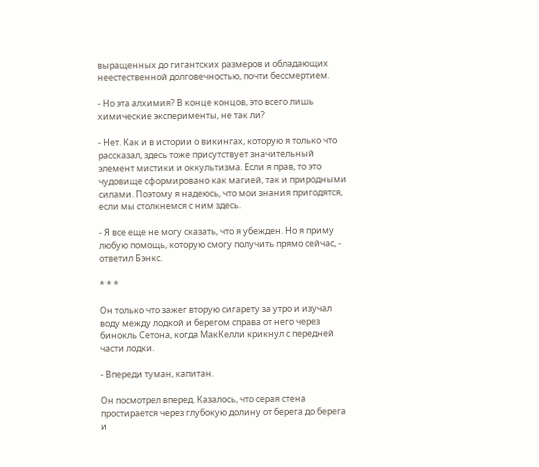выращенных до гигантских размеров и обладающих неестественной долговечностью, почти бессмертием.

- Но эта алхимия? В конце концов, это всего лишь химические эксперименты, не так ли?

- Нет. Как и в истории о викингах, которую я только что рассказал, здесь тоже присутствует значительный элемент мистики и оккультизма. Если я прав, то это чудовище сформировано как магией, так и природными силами. Поэтому я надеюсь, что мои знания пригодятся, если мы столкнемся с ним здесь.

- Я все еще не могу сказать, что я убежден. Но я приму любую помощь, которую смогу получить прямо сейчас, - ответил Бэнкс.

* * *

Он только что зажег вторую сигарету за утро и изучал воду между лодкой и берегом справа от него через бинокль Сетона, когда МакКелли крикнул с передней части лодки.

- Впереди туман, капитан.

Он посмотрел вперед. Казалось, что серая стена простирается через глубокую долину от берега до берега и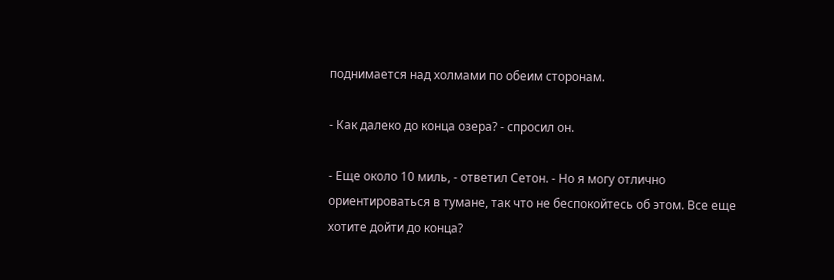поднимается над холмами по обеим сторонам.

- Как далеко до конца озера? - спросил он.

- Еще около 10 миль, - ответил Сетон. - Но я могу отлично ориентироваться в тумане, так что не беспокойтесь об этом. Все еще хотите дойти до конца?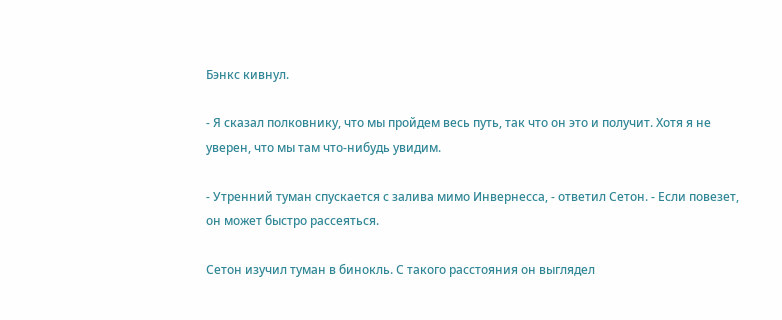Бэнкс кивнул.

- Я сказал полковнику, что мы пройдем весь путь, так что он это и получит. Хотя я не уверен, что мы там что-нибудь увидим.

- Утренний туман спускается с залива мимо Инвернесса, - ответил Сетон. - Если повезет, он может быстро рассеяться.

Сетон изучил туман в бинокль. С такого расстояния он выглядел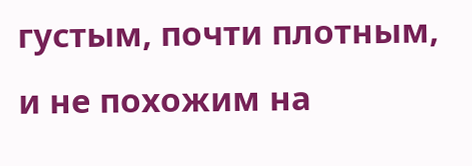густым, почти плотным, и не похожим на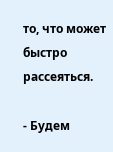то, что может быстро рассеяться.

- Будем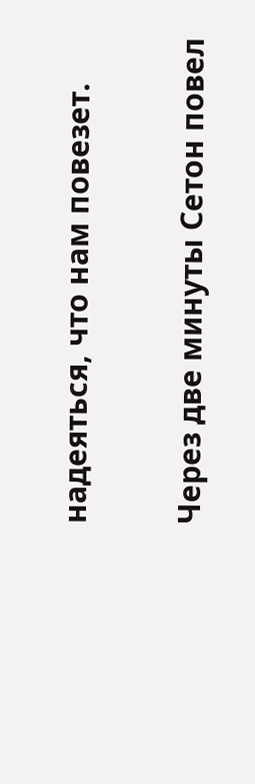надеяться, что нам повезет.

Через две минуты Сетон повел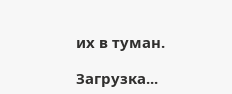их в туман.

Загрузка...